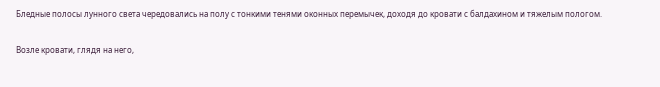Бледные полосы лунного света чередовались на полу с тонкими тенями оконных перемычек, доходя до кровати с балдахином и тяжелым пологом.

Возле кровати, глядя на него,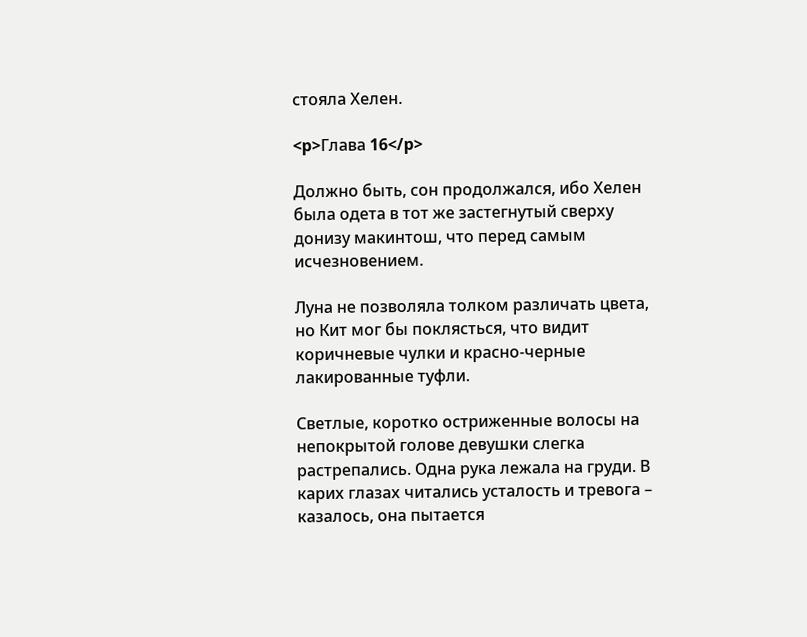стояла Хелен.

<p>Глава 16</p>

Должно быть, сон продолжался, ибо Хелен была одета в тот же застегнутый сверху донизу макинтош, что перед самым исчезновением.

Луна не позволяла толком различать цвета, но Кит мог бы поклясться, что видит коричневые чулки и красно-черные лакированные туфли.

Светлые, коротко остриженные волосы на непокрытой голове девушки слегка растрепались. Одна рука лежала на груди. В карих глазах читались усталость и тревога – казалось, она пытается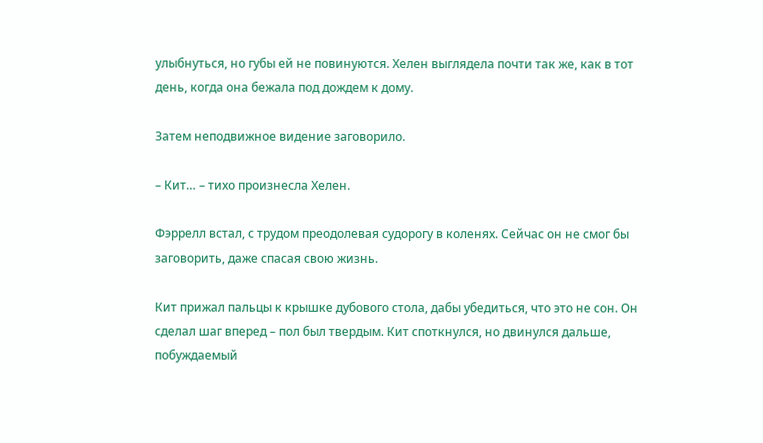улыбнуться, но губы ей не повинуются. Хелен выглядела почти так же, как в тот день, когда она бежала под дождем к дому.

Затем неподвижное видение заговорило.

– Кит… – тихо произнесла Хелен.

Фэррелл встал, с трудом преодолевая судорогу в коленях. Сейчас он не смог бы заговорить, даже спасая свою жизнь.

Кит прижал пальцы к крышке дубового стола, дабы убедиться, что это не сон. Он сделал шаг вперед – пол был твердым. Кит споткнулся, но двинулся дальше, побуждаемый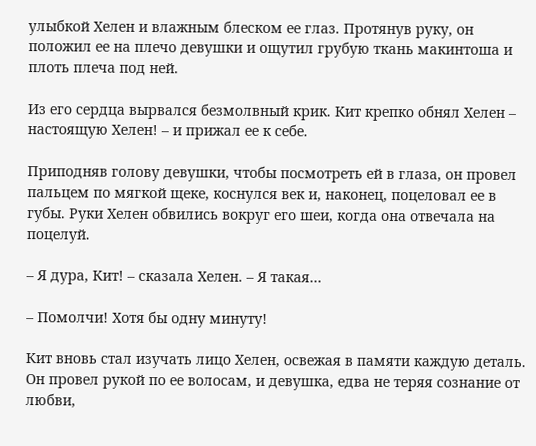улыбкой Хелен и влажным блеском ее глаз. Протянув руку, он положил ее на плечо девушки и ощутил грубую ткань макинтоша и плоть плеча под ней.

Из его сердца вырвался безмолвный крик. Кит крепко обнял Хелен – настоящую Хелен! – и прижал ее к себе.

Приподняв голову девушки, чтобы посмотреть ей в глаза, он провел пальцем по мягкой щеке, коснулся век и, наконец, поцеловал ее в губы. Руки Хелен обвились вокруг его шеи, когда она отвечала на поцелуй.

– Я дура, Кит! – сказала Хелен. – Я такая…

– Помолчи! Хотя бы одну минуту!

Кит вновь стал изучать лицо Хелен, освежая в памяти каждую деталь. Он провел рукой по ее волосам, и девушка, едва не теряя сознание от любви,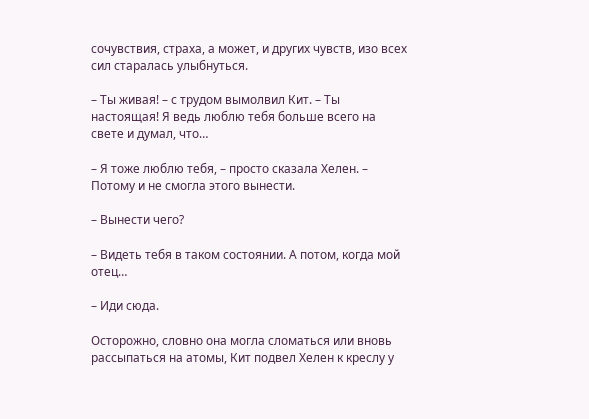сочувствия, страха, а может, и других чувств, изо всех сил старалась улыбнуться.

– Ты живая! – с трудом вымолвил Кит. – Ты настоящая! Я ведь люблю тебя больше всего на свете и думал, что…

– Я тоже люблю тебя, – просто сказала Хелен. – Потому и не смогла этого вынести.

– Вынести чего?

– Видеть тебя в таком состоянии. А потом, когда мой отец…

– Иди сюда.

Осторожно, словно она могла сломаться или вновь рассыпаться на атомы, Кит подвел Хелен к креслу у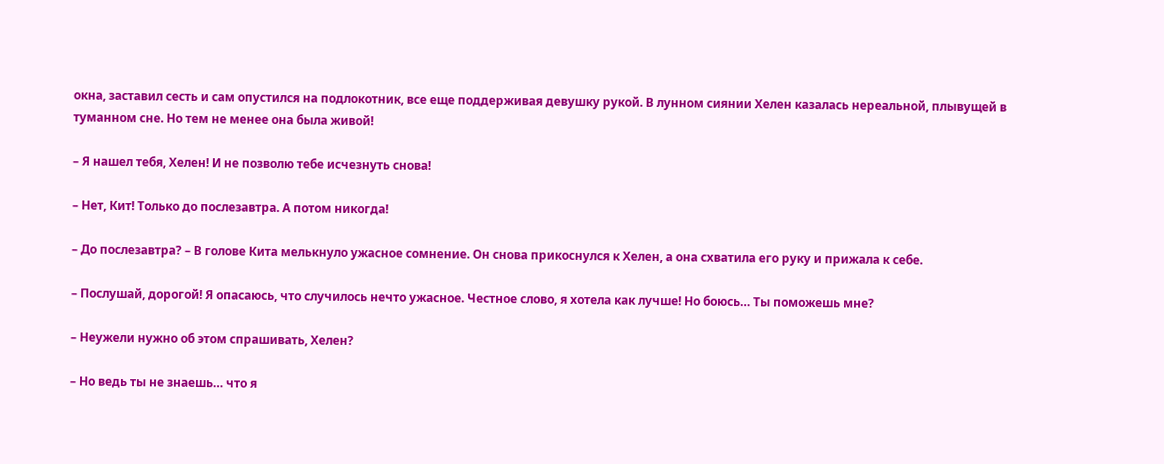окна, заставил сесть и сам опустился на подлокотник, все еще поддерживая девушку рукой. В лунном сиянии Хелен казалась нереальной, плывущей в туманном сне. Но тем не менее она была живой!

– Я нашел тебя, Хелен! И не позволю тебе исчезнуть снова!

– Нет, Кит! Только до послезавтра. А потом никогда!

– До послезавтра? – В голове Кита мелькнуло ужасное сомнение. Он снова прикоснулся к Хелен, а она схватила его руку и прижала к себе.

– Послушай, дорогой! Я опасаюсь, что случилось нечто ужасное. Честное слово, я хотела как лучше! Но боюсь… Ты поможешь мне?

– Неужели нужно об этом спрашивать, Хелен?

– Но ведь ты не знаешь… что я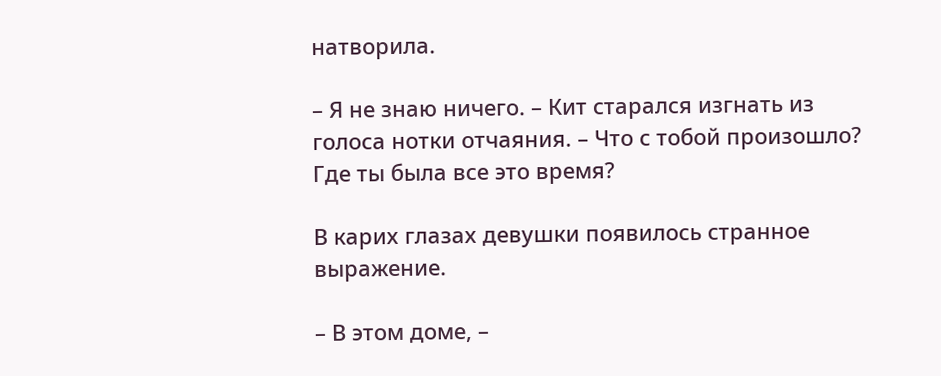натворила.

– Я не знаю ничего. – Кит старался изгнать из голоса нотки отчаяния. – Что с тобой произошло? Где ты была все это время?

В карих глазах девушки появилось странное выражение.

– В этом доме, –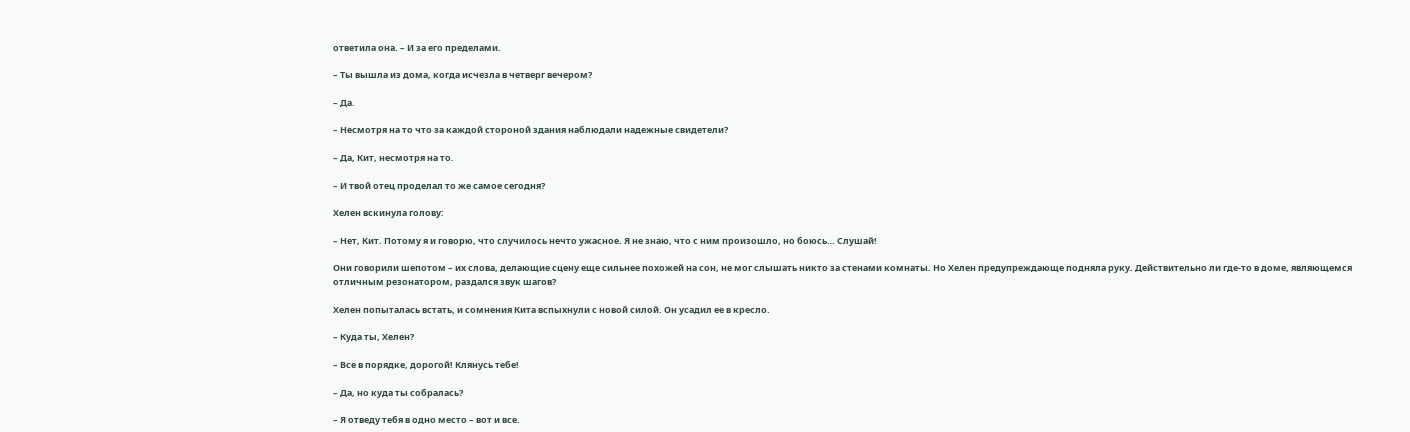ответила она. – И за его пределами.

– Ты вышла из дома, когда исчезла в четверг вечером?

– Да.

– Несмотря на то что за каждой стороной здания наблюдали надежные свидетели?

– Да, Кит, несмотря на то.

– И твой отец проделал то же самое сегодня?

Хелен вскинула голову:

– Нет, Кит. Потому я и говорю, что случилось нечто ужасное. Я не знаю, что с ним произошло, но боюсь… Слушай!

Они говорили шепотом – их слова, делающие сцену еще сильнее похожей на сон, не мог слышать никто за стенами комнаты. Но Хелен предупреждающе подняла руку. Действительно ли где-то в доме, являющемся отличным резонатором, раздался звук шагов?

Хелен попыталась встать, и сомнения Кита вспыхнули с новой силой. Он усадил ее в кресло.

– Куда ты, Хелен?

– Все в порядке, дорогой! Клянусь тебе!

– Да, но куда ты собралась?

– Я отведу тебя в одно место – вот и все.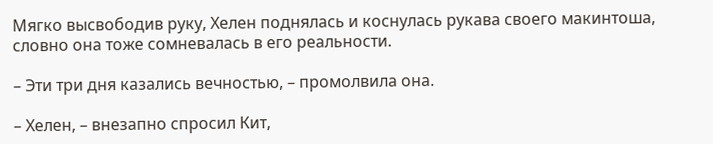Мягко высвободив руку, Хелен поднялась и коснулась рукава своего макинтоша, словно она тоже сомневалась в его реальности.

– Эти три дня казались вечностью, – промолвила она.

– Хелен, – внезапно спросил Кит,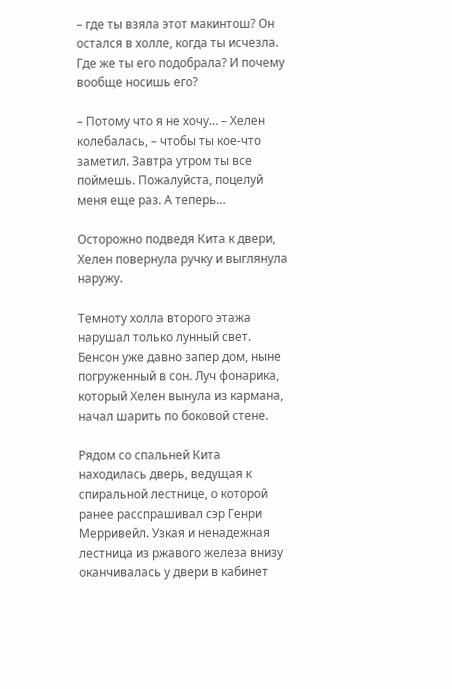– где ты взяла этот макинтош? Он остался в холле, когда ты исчезла. Где же ты его подобрала? И почему вообще носишь его?

– Потому что я не хочу… – Хелен колебалась, – чтобы ты кое-что заметил. Завтра утром ты все поймешь. Пожалуйста, поцелуй меня еще раз. А теперь…

Осторожно подведя Кита к двери, Хелен повернула ручку и выглянула наружу.

Темноту холла второго этажа нарушал только лунный свет. Бенсон уже давно запер дом, ныне погруженный в сон. Луч фонарика, который Хелен вынула из кармана, начал шарить по боковой стене.

Рядом со спальней Кита находилась дверь, ведущая к спиральной лестнице, о которой ранее расспрашивал сэр Генри Мерривейл. Узкая и ненадежная лестница из ржавого железа внизу оканчивалась у двери в кабинет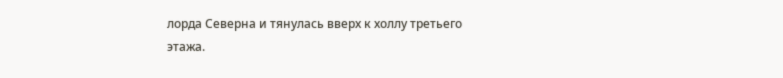лорда Северна и тянулась вверх к холлу третьего этажа.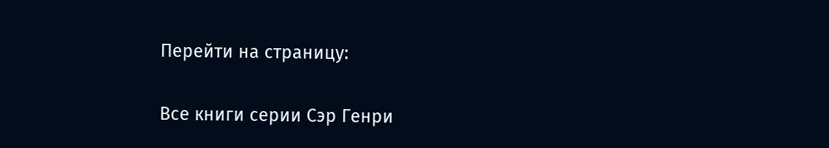Перейти на страницу:

Все книги серии Сэр Генри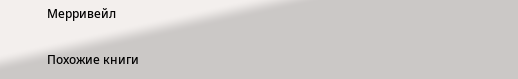Мерривейл

Похожие книги